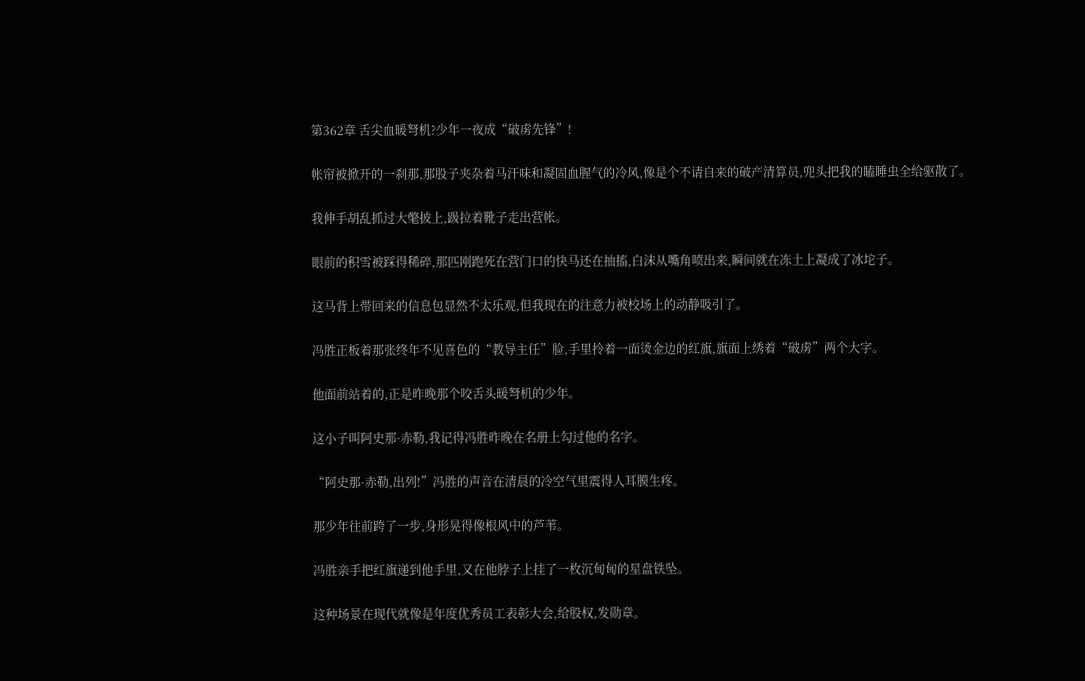第362章 舌尖血暖弩机?少年一夜成“破虏先锋”!

帐帘被掀开的一刹那,那股子夹杂着马汗味和凝固血腥气的冷风,像是个不请自来的破产清算员,兜头把我的瞌睡虫全给驱散了。

我伸手胡乱抓过大氅披上,趿拉着靴子走出营帐。

眼前的积雪被踩得稀碎,那匹刚跑死在营门口的快马还在抽搐,白沫从嘴角喷出来,瞬间就在冻土上凝成了冰坨子。

这马背上带回来的信息包显然不太乐观,但我现在的注意力被校场上的动静吸引了。

冯胜正板着那张终年不见喜色的“教导主任”脸,手里拎着一面烫金边的红旗,旗面上绣着“破虏”两个大字。

他面前站着的,正是昨晚那个咬舌头暖弩机的少年。

这小子叫阿史那·赤勒,我记得冯胜昨晚在名册上勾过他的名字。

“阿史那·赤勒,出列!”冯胜的声音在清晨的冷空气里震得人耳膜生疼。

那少年往前跨了一步,身形晃得像根风中的芦苇。

冯胜亲手把红旗递到他手里,又在他脖子上挂了一枚沉甸甸的星盘铁坠。

这种场景在现代就像是年度优秀员工表彰大会,给股权,发勋章。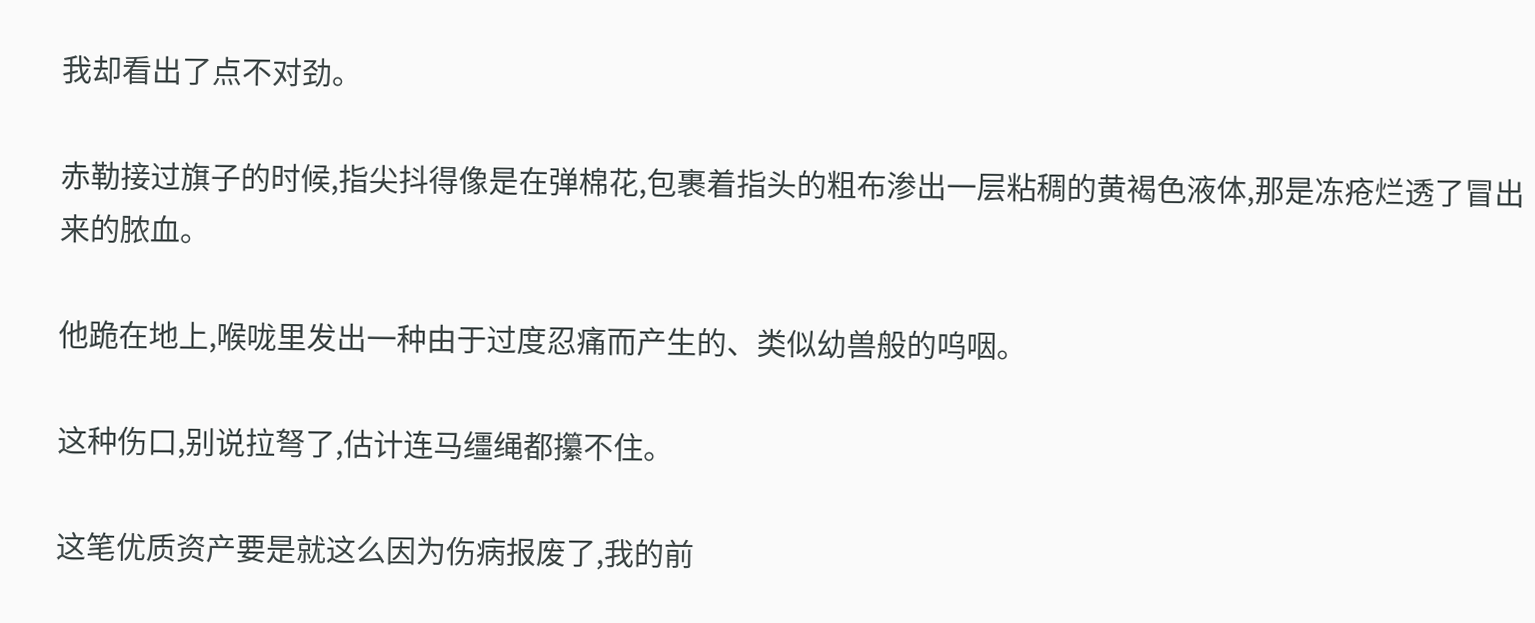我却看出了点不对劲。

赤勒接过旗子的时候,指尖抖得像是在弹棉花,包裹着指头的粗布渗出一层粘稠的黄褐色液体,那是冻疮烂透了冒出来的脓血。

他跪在地上,喉咙里发出一种由于过度忍痛而产生的、类似幼兽般的呜咽。

这种伤口,别说拉弩了,估计连马缰绳都攥不住。

这笔优质资产要是就这么因为伤病报废了,我的前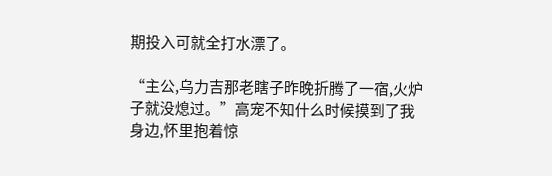期投入可就全打水漂了。

“主公,乌力吉那老瞎子昨晚折腾了一宿,火炉子就没熄过。”高宠不知什么时候摸到了我身边,怀里抱着惊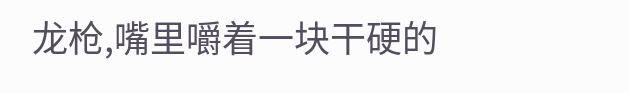龙枪,嘴里嚼着一块干硬的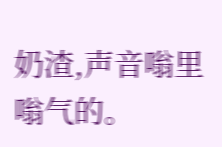奶渣,声音嗡里嗡气的。